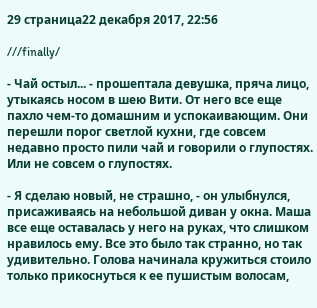29 страница22 декабря 2017, 22:56

///finally/

- Чай остыл... - прошептала девушка, пряча лицо, утыкаясь носом в шею Вити. От него все еще пахло чем-то домашним и успокаивающим. Они перешли порог светлой кухни, где совсем недавно просто пили чай и говорили о глупостях. Или не совсем о глупостях.

- Я сделаю новый, не страшно, - он улыбнулся, присаживаясь на небольшой диван у окна. Маша все еще оставалась у него на руках, что слишком нравилось ему. Все это было так странно, но так удивительно. Голова начинала кружиться стоило только прикоснуться к ее пушистым волосам,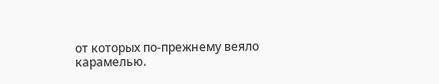от которых по-прежнему веяло карамелью.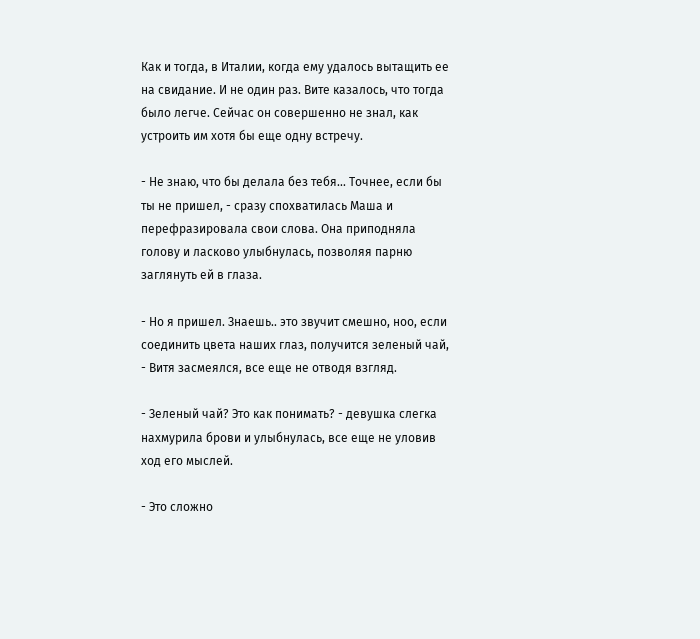Как и тогда, в Италии, когда ему удалось вытащить ее на свидание. И не один раз. Вите казалось, что тогда было легче. Сейчас он совершенно не знал, как устроить им хотя бы еще одну встречу.

- Не знаю, что бы делала без тебя... Точнее, если бы ты не пришел, - сразу спохватилась Маша и перефразировала свои слова. Она приподняла голову и ласково улыбнулась, позволяя парню заглянуть ей в глаза.

- Но я пришел. Знаешь.. это звучит смешно, ноо, если соединить цвета наших глаз, получится зеленый чай, - Витя засмеялся, все еще не отводя взгляд.

- Зеленый чай? Это как понимать? - девушка слегка нахмурила брови и улыбнулась, все еще не уловив ход его мыслей.

- Это сложно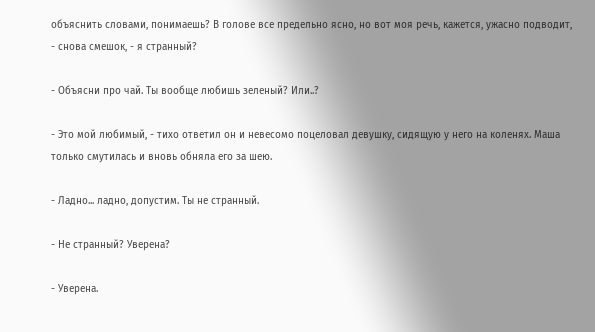объяснить словами, понимаешь? В голове все предельно ясно, но вот моя речь, кажется, ужасно подводит, - снова смешок, - я странный?

- Объясни про чай. Ты вообще любишь зеленый? Или..?

- Это мой любимый, - тихо ответил он и невесомо поцеловал девушку, сидящую у него на коленях. Маша только смутилась и вновь обняла его за шею.

- Ладно... ладно, допустим. Ты не странный.

- Не странный? Уверена?

- Уверена.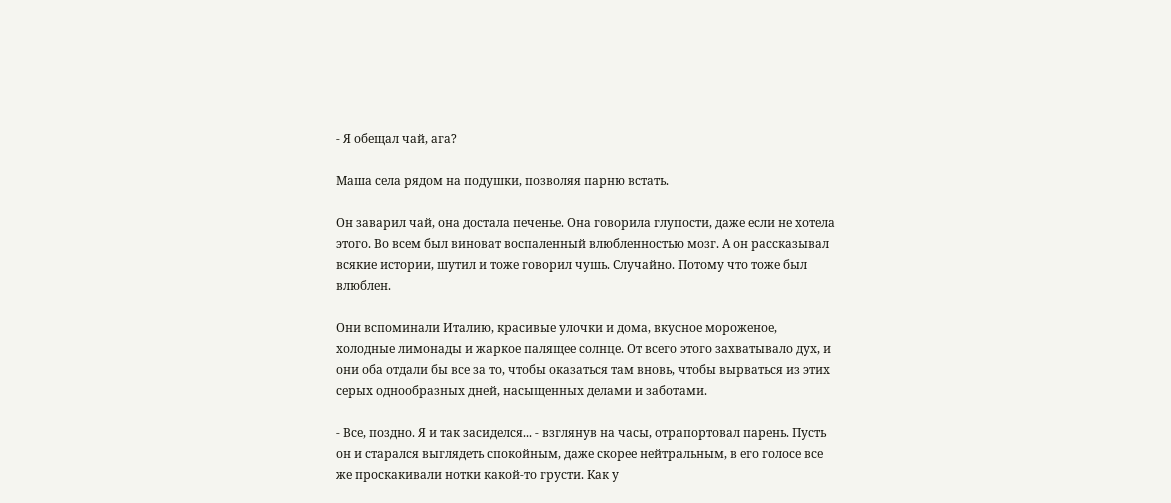- Я обещал чай, ага?

Маша села рядом на подушки, позволяя парню встать.

Он заварил чай, она достала печенье. Она говорила глупости, даже если не хотела этого. Во всем был виноват воспаленный влюбленностью мозг. А он рассказывал всякие истории, шутил и тоже говорил чушь. Случайно. Потому что тоже был влюблен.

Они вспоминали Италию, красивые улочки и дома, вкусное мороженое, холодные лимонады и жаркое палящее солнце. От всего этого захватывало дух, и они оба отдали бы все за то, чтобы оказаться там вновь, чтобы вырваться из этих серых однообразных дней, насыщенных делами и заботами.

- Все, поздно. Я и так засиделся... - взглянув на часы, отрапортовал парень. Пусть он и старался выглядеть спокойным, даже скорее нейтральным, в его голосе все же проскакивали нотки какой-то грусти. Как у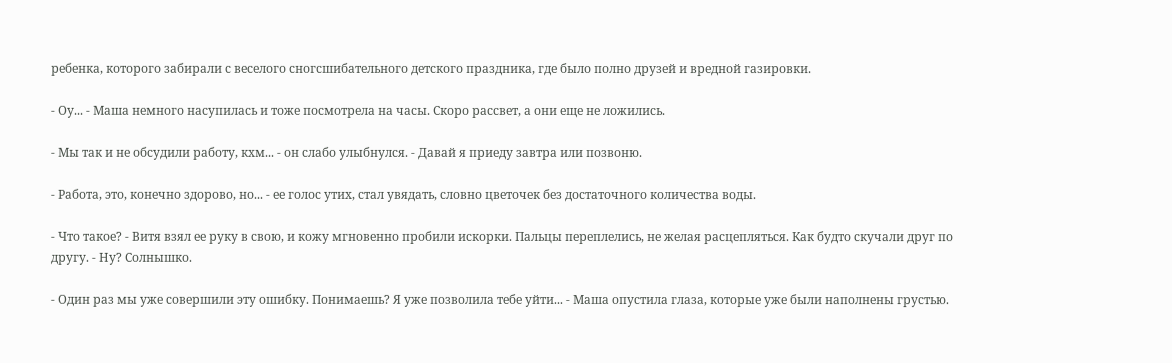ребенка, которого забирали с веселого сногсшибательного детского праздника, где было полно друзей и вредной газировки.

- Оу... - Маша немного насупилась и тоже посмотрела на часы. Скоро рассвет, а они еще не ложились.

- Мы так и не обсудили работу, кхм... - он слабо улыбнулся. - Давай я приеду завтра или позвоню.

- Работа, это, конечно здорово, но... - ее голос утих, стал увядать, словно цветочек без достаточного количества воды.

- Что такое? - Витя взял ее руку в свою, и кожу мгновенно пробили искорки. Пальцы переплелись, не желая расцепляться. Как будто скучали друг по другу. - Ну? Солнышко.

- Один раз мы уже совершили эту ошибку. Понимаешь? Я уже позволила тебе уйти... - Маша опустила глаза, которые уже были наполнены грустью.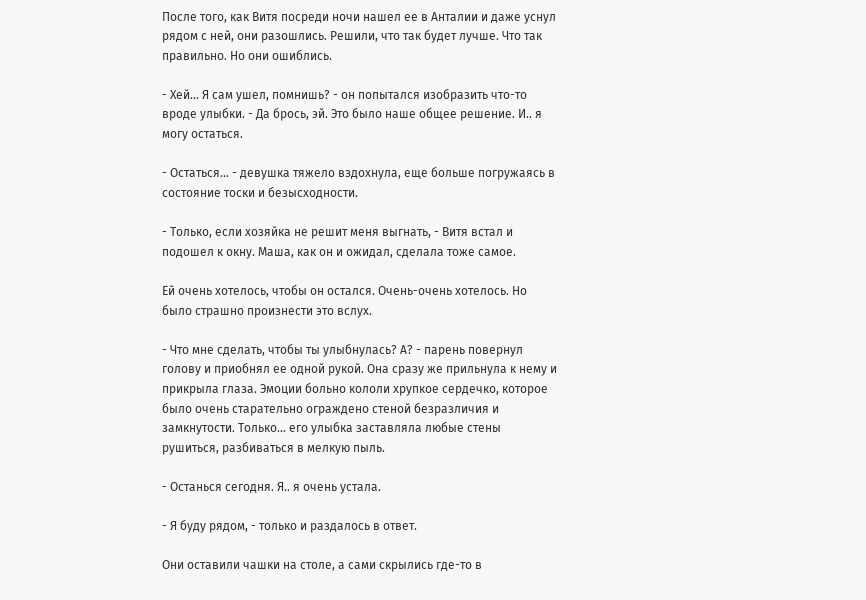После того, как Витя посреди ночи нашел ее в Анталии и даже уснул рядом с ней, они разошлись. Решили, что так будет лучше. Что так правильно. Но они ошиблись.

- Хей... Я сам ушел, помнишь? - он попытался изобразить что-то вроде улыбки. - Да брось, эй. Это было наше общее решение. И.. я могу остаться.

- Остаться... - девушка тяжело вздохнула, еще больше погружаясь в состояние тоски и безысходности.

- Только, если хозяйка не решит меня выгнать, - Витя встал и подошел к окну. Маша, как он и ожидал, сделала тоже самое.

Ей очень хотелось, чтобы он остался. Очень-очень хотелось. Но было страшно произнести это вслух.

- Что мне сделать, чтобы ты улыбнулась? А? - парень повернул голову и приобнял ее одной рукой. Она сразу же прильнула к нему и прикрыла глаза. Эмоции больно кололи хрупкое сердечко, которое было очень старательно ограждено стеной безразличия и замкнутости. Только... его улыбка заставляла любые стены рушиться, разбиваться в мелкую пыль.

- Останься сегодня. Я.. я очень устала.

- Я буду рядом, - только и раздалось в ответ.

Они оставили чашки на столе, а сами скрылись где-то в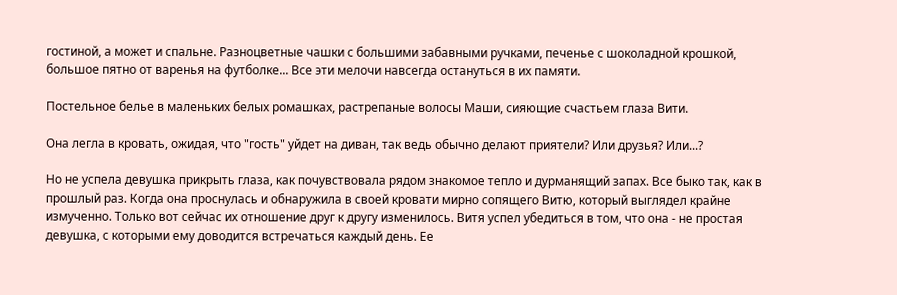гостиной, а может и спальне. Разноцветные чашки с большими забавными ручками, печенье с шоколадной крошкой, большое пятно от варенья на футболке... Все эти мелочи навсегда остануться в их памяти.

Постельное белье в маленьких белых ромашках, растрепаные волосы Маши, сияющие счастьем глаза Вити.

Она легла в кровать, ожидая, что "гость" уйдет на диван, так ведь обычно делают приятели? Или друзья? Или...?

Но не успела девушка прикрыть глаза, как почувствовала рядом знакомое тепло и дурманящий запах. Все быко так, как в прошлый раз. Когда она проснулась и обнаружила в своей кровати мирно сопящего Витю, который выглядел крайне измученно. Только вот сейчас их отношение друг к другу изменилось. Витя успел убедиться в том, что она - не простая девушка, с которыми ему доводится встречаться каждый день. Ее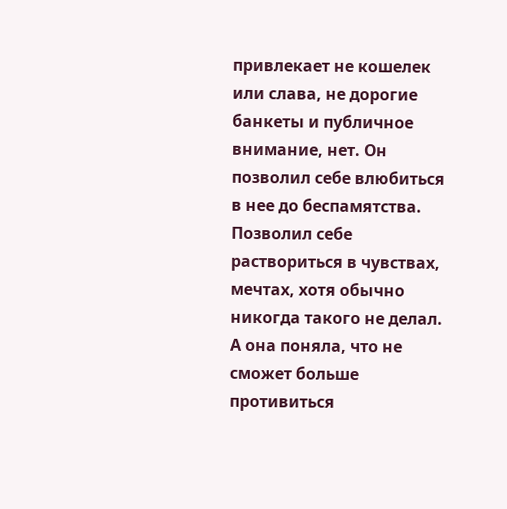привлекает не кошелек или слава, не дорогие банкеты и публичное внимание, нет. Он позволил себе влюбиться в нее до беспамятства. Позволил себе раствориться в чувствах, мечтах, хотя обычно никогда такого не делал. А она поняла, что не сможет больше противиться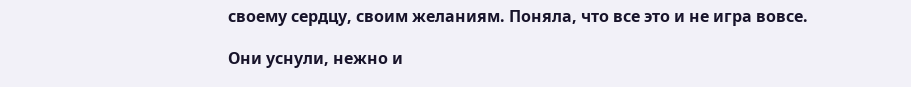своему сердцу, своим желаниям. Поняла, что все это и не игра вовсе.

Они уснули, нежно и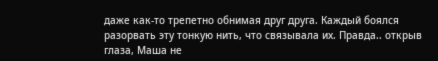даже как-то трепетно обнимая друг друга. Каждый боялся разорвать эту тонкую нить, что связывала их. Правда.. открыв глаза, Маша не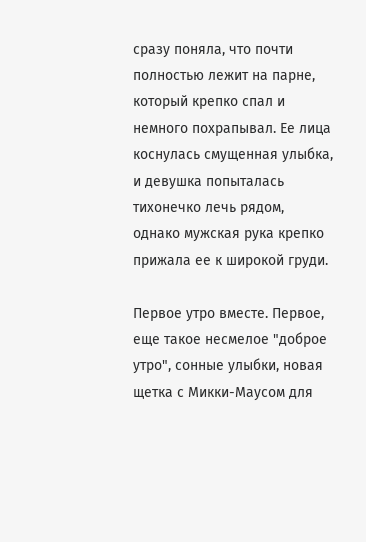сразу поняла, что почти полностью лежит на парне, который крепко спал и немного похрапывал. Ее лица коснулась смущенная улыбка, и девушка попыталась тихонечко лечь рядом, однако мужская рука крепко прижала ее к широкой груди.

Первое утро вместе. Первое, еще такое несмелое "доброе утро", сонные улыбки, новая щетка с Микки-Маусом для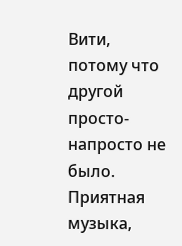Вити, потому что другой просто-напросто не было. Приятная музыка,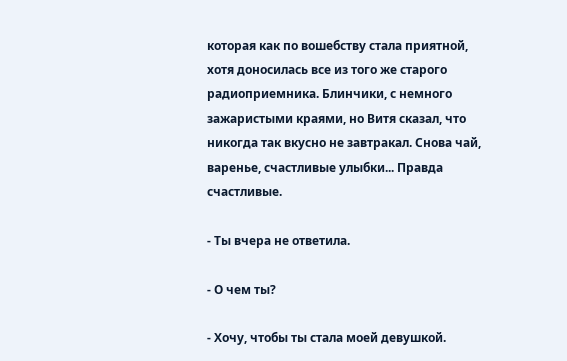которая как по вошебству стала приятной, хотя доносилась все из того же старого радиоприемника. Блинчики, с немного зажаристыми краями, но Витя сказал, что никогда так вкусно не завтракал. Снова чай, варенье, счастливые улыбки... Правда счастливые.

- Ты вчера не ответила.

- О чем ты?

- Хочу, чтобы ты стала моей девушкой.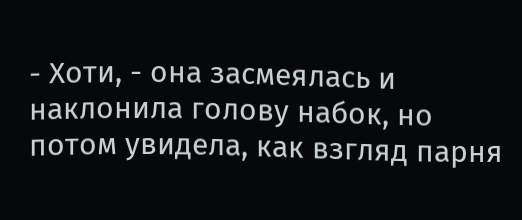- Хоти, - она засмеялась и наклонила голову набок, но потом увидела, как взгляд парня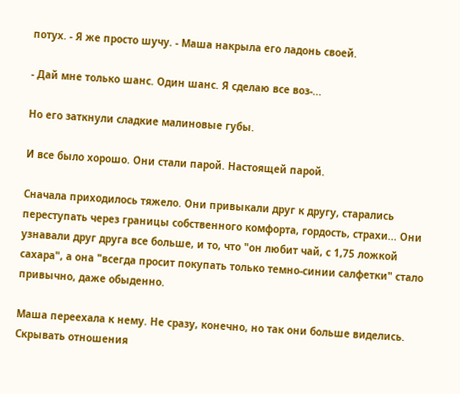потух. - Я же просто шучу. - Маша накрыла его ладонь своей.

- Дай мне только шанс. Один шанс. Я сделаю все воз-...

Но его заткнули сладкие малиновые губы.

И все было хорошо. Они стали парой. Настоящей парой.

Сначала приходилось тяжело. Они привыкали друг к другу, старались переступать через границы собственного комфорта, гордость, страхи... Они узнавали друг друга все больше, и то, что "он любит чай, с 1,75 ложкой сахара", а она "всегда просит покупать только темно-синии салфетки" стало привычно, даже обыденно.

Маша переехала к нему. Не сразу, конечно, но так они больше виделись. Скрывать отношения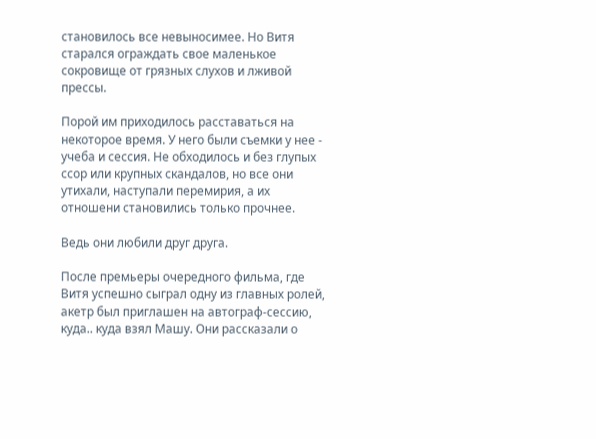становилось все невыносимее. Но Витя старался ограждать свое маленькое сокровище от грязных слухов и лживой прессы.

Порой им приходилось расставаться на некоторое время. У него были съемки у нее - учеба и сессия. Не обходилось и без глупых ссор или крупных скандалов, но все они утихали, наступали перемирия, а их отношени становились только прочнее.

Ведь они любили друг друга.

После премьеры очередного фильма, где Витя успешно сыграл одну из главных ролей, акетр был приглашен на автограф-сессию, куда.. куда взял Машу. Они рассказали о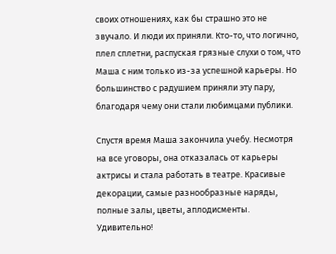своих отношениях, как бы страшно это не звучало. И люди их приняли. Кто-то, что логично, плел сплетни, распуская грязные слухи о том, что Маша с ним только из-за успешной карьеры. Но большинство с радушием приняли эту пару, благодаря чему они стали любимцами публики.

Спустя время Маша закончила учебу. Несмотря на все уговоры, она отказалась от карьеры актрисы и стала работать в театре. Красивые декорации, самые разнообразные наряды, полные залы, цветы, аплодисменты. Удивительно!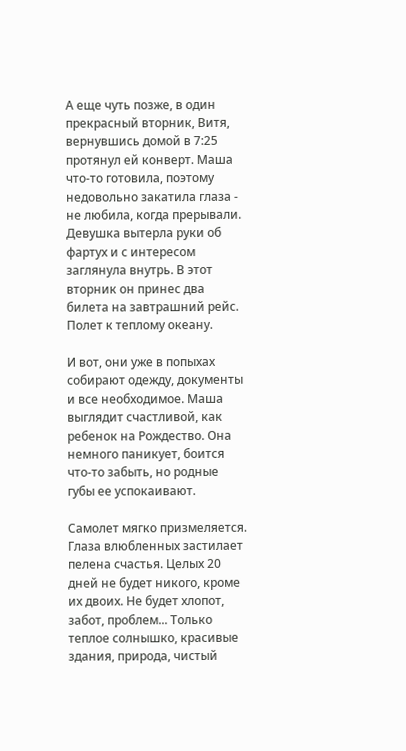А еще чуть позже, в один прекрасный вторник, Витя, вернувшись домой в 7:25 протянул ей конверт. Маша что-то готовила, поэтому недовольно закатила глаза - не любила, когда прерывали. Девушка вытерла руки об фартух и с интересом заглянула внутрь. В этот вторник он принес два билета на завтрашний рейс. Полет к теплому океану.

И вот, они уже в попыхах собирают одежду, документы и все необходимое. Маша выглядит счастливой, как ребенок на Рождество. Она немного паникует, боится что-то забыть, но родные губы ее успокаивают.

Самолет мягко призмеляется. Глаза влюбленных застилает пелена счастья. Целых 20 дней не будет никого, кроме их двоих. Не будет хлопот, забот, проблем... Только теплое солнышко, красивые здания, природа, чистый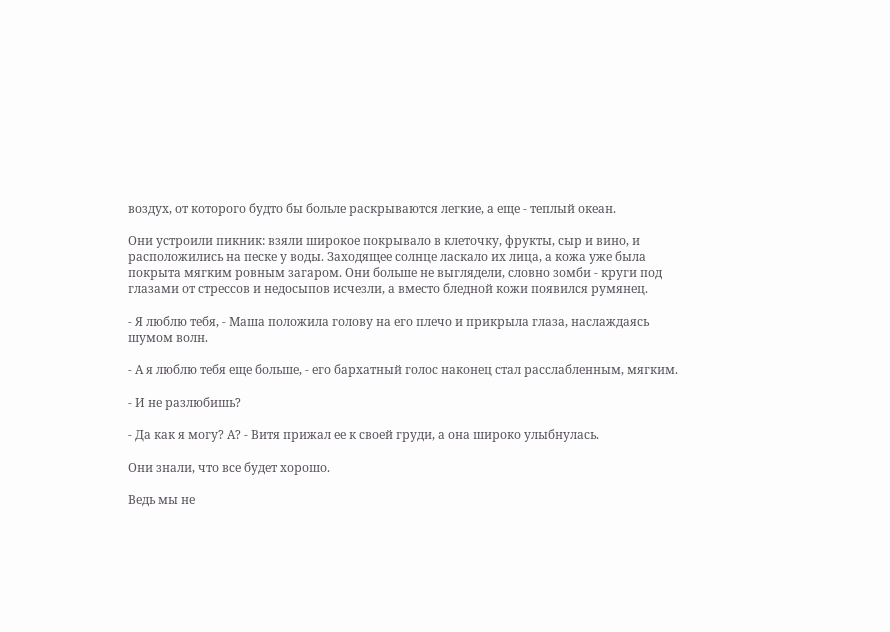воздух, от которого будто бы больле раскрываются легкие, а еще - теплый океан.

Они устроили пикник: взяли широкое покрывало в клеточку, фрукты, сыр и вино, и расположились на песке у воды. Заходящее солнце ласкало их лица, а кожа уже была покрыта мягким ровным загаром. Они больше не выглядели, словно зомби - круги под глазами от стрессов и недосыпов исчезли, а вместо бледной кожи появился румянец.

- Я люблю тебя, - Маша положила голову на его плечо и прикрыла глаза, наслаждаясь шумом волн.

- А я люблю тебя еще больше, - его бархатный голос наконец стал расслабленным, мягким.

- И не разлюбишь?

- Да как я могу? А? - Витя прижал ее к своей груди, а она широко улыбнулась.

Они знали, что все будет хорошо.

Ведь мы не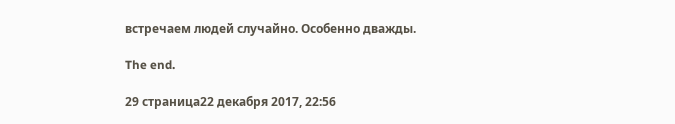встречаем людей случайно. Особенно дважды.

The end.

29 страница22 декабря 2017, 22:56